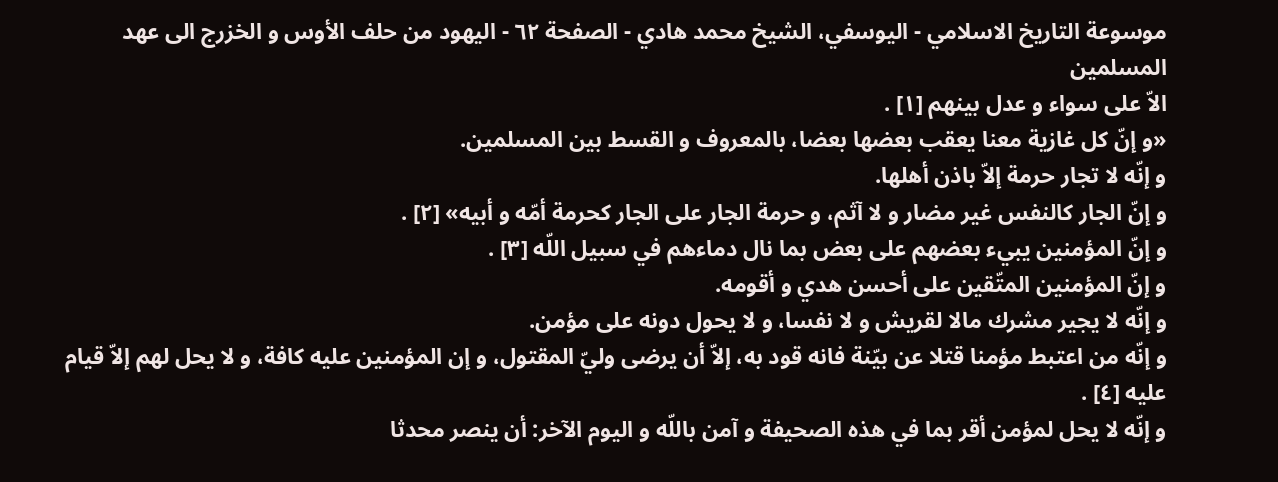موسوعة التاريخ الاسلامي - اليوسفي، الشيخ محمد هادي - الصفحة ٦٢ - اليهود من حلف الأوس و الخزرج الى عهد المسلمين
الاّ على سواء و عدل بينهم [١] .
«و إنّ كل غازية معنا يعقب بعضها بعضا، بالمعروف و القسط بين المسلمين.
و إنّه لا تجار حرمة إلاّ باذن أهلها.
و إنّ الجار كالنفس غير مضار و لا آثم، و حرمة الجار على الجار كحرمة أمّه و أبيه» [٢] .
و إنّ المؤمنين يبيء بعضهم على بعض بما نال دماءهم في سبيل اللّه [٣] .
و إنّ المؤمنين المتّقين على أحسن هدي و أقومه.
و إنّه لا يجير مشرك مالا لقريش و لا نفسا، و لا يحول دونه على مؤمن.
و إنّه من اعتبط مؤمنا قتلا عن بيّنة فانه قود به، إلاّ أن يرضى وليّ المقتول، و إن المؤمنين عليه كافة، و لا يحل لهم إلاّ قيام عليه [٤] .
و إنّه لا يحل لمؤمن أقر بما في هذه الصحيفة و آمن باللّه و اليوم الآخر: أن ينصر محدثا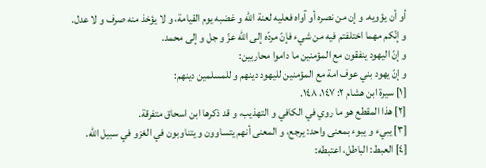أو أن يؤويه. و إن من نصره أو آواه فعليه لعنة اللّه و غضبه يوم القيامة، و لا يؤخذ منه صرف و لا عدل.
و إنّكم مهما اختلفتم فيه من شيء فإنّ مردّه إلى اللّه عزّ و جل و إلى محمد.
و إنّ اليهود ينفقون مع المؤمنين ما داموا محاربين:
و إنّ يهود بني عوف امة مع المؤمنين لليهود دينهم و للمسلمين دينهم:
[١] سيرة ابن هشام ٢: ١٤٧، ١٤٨.
[٢] هذا المقطع هو ما روي في الكافي و التهذيب، و قد ذكرها ابن اسحاق متفرقة.
[٣] يبيء و يبوء بمعنى واحد: يرجع، و المعنى أنهم يتساوون و يتناوبون في الغزو في سبيل اللّه.
[٤] العبط: الباطل، اعتبطه: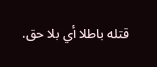قتله باطلا أي بلا حق.